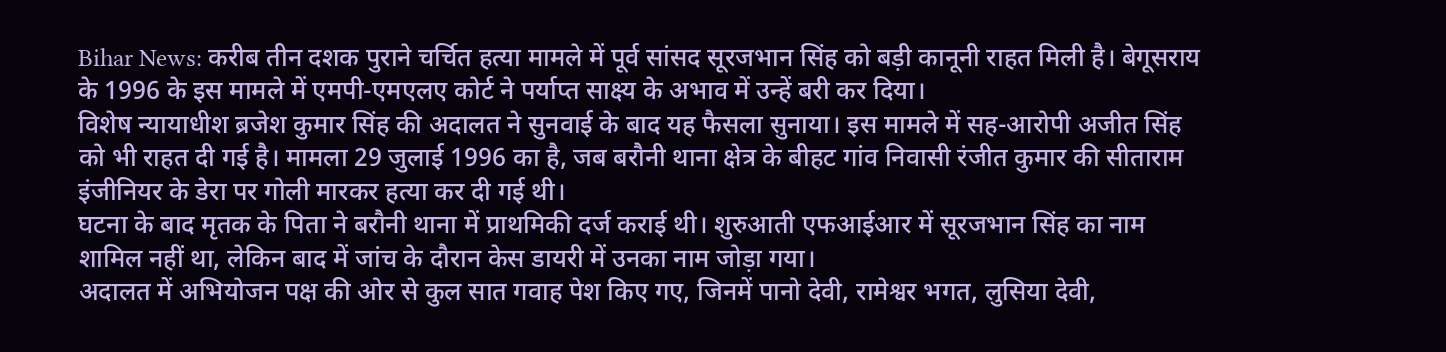Bihar News: करीब तीन दशक पुराने चर्चित हत्या मामले में पूर्व सांसद सूरजभान सिंह को बड़ी कानूनी राहत मिली है। बेगूसराय के 1996 के इस मामले में एमपी-एमएलए कोर्ट ने पर्याप्त साक्ष्य के अभाव में उन्हें बरी कर दिया।
विशेष न्यायाधीश ब्रजेश कुमार सिंह की अदालत ने सुनवाई के बाद यह फैसला सुनाया। इस मामले में सह-आरोपी अजीत सिंह को भी राहत दी गई है। मामला 29 जुलाई 1996 का है, जब बरौनी थाना क्षेत्र के बीहट गांव निवासी रंजीत कुमार की सीताराम इंजीनियर के डेरा पर गोली मारकर हत्या कर दी गई थी।
घटना के बाद मृतक के पिता ने बरौनी थाना में प्राथमिकी दर्ज कराई थी। शुरुआती एफआईआर में सूरजभान सिंह का नाम शामिल नहीं था, लेकिन बाद में जांच के दौरान केस डायरी में उनका नाम जोड़ा गया।
अदालत में अभियोजन पक्ष की ओर से कुल सात गवाह पेश किए गए, जिनमें पानो देवी, रामेश्वर भगत, लुसिया देवी,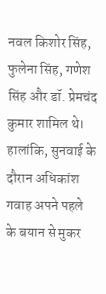नवल किशोर सिंह, फुलेना सिंह, गणेश सिंह और डॉ. प्रेमचंद कुमार शामिल थे। हालांकि, सुनवाई के दौरान अधिकांश गवाह अपने पहले के बयान से मुकर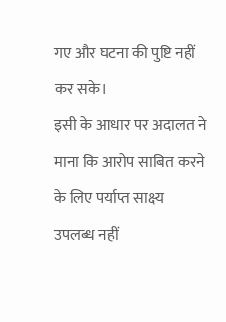गए और घटना की पुष्टि नहीं कर सके।
इसी के आधार पर अदालत ने माना कि आरोप साबित करने के लिए पर्याप्त साक्ष्य उपलब्ध नहीं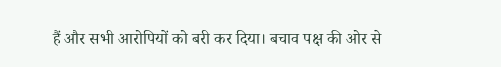हैं और सभी आरोपियों को बरी कर दिया। बचाव पक्ष की ओर से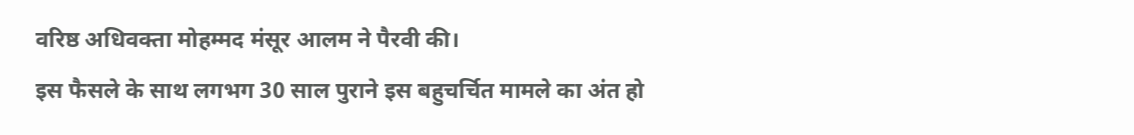वरिष्ठ अधिवक्ता मोहम्मद मंसूर आलम ने पैरवी की।
इस फैसले के साथ लगभग 30 साल पुराने इस बहुचर्चित मामले का अंत हो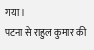गया।
पटना से राहुल कुमार की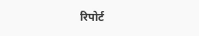रिपोर्ट